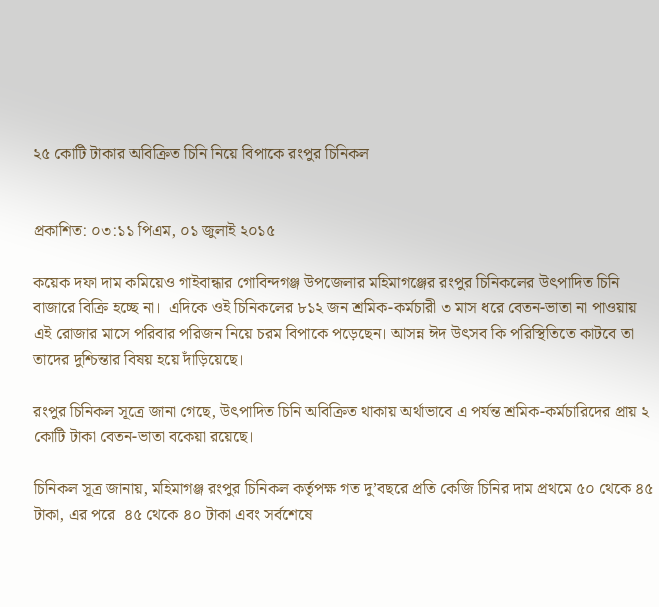২৫ কোটি টাকার অবিক্রিত চিনি নিয়ে বিপাকে রংপুর চিনিকল


প্রকাশিত: ০৩:১১ পিএম, ০১ জুলাই ২০১৫

কয়েক দফা দাম কমিয়েও গাইবান্ধার গোবিন্দগঞ্জ উপজেলার মহিমাগঞ্জের রংপুর চিনিকলের উৎপাদিত চিনি বাজারে বিক্রি হচ্ছে না।  এদিকে ওই চিনিকলের ৮১২ জন শ্রমিক-কর্মচারী ৩ মাস ধরে বেতন-ভাতা না পাওয়ায় এই রোজার মাসে পরিবার পরিজন নিয়ে চরম বিপাকে পড়েছেন। আসন্ন ঈদ উৎসব কি পরিস্থিতিতে কাটবে তা তাদের দুশ্চিন্তার বিষয় হয়ে দাঁড়িয়েছে।

রংপুর চিনিকল সূত্রে জানা গেছে, উৎপাদিত চিনি অবিক্রিত থাকায় অর্থাভাবে এ পর্যন্ত শ্রমিক-কর্মচারিদের প্রায় ২ কোটি টাকা বেতন-ভাতা বকেয়া রয়েছে।

চিনিকল সূত্র জানায়, মহিমাগঞ্জ রংপুর চিনিকল কর্তৃপক্ষ গত দু’বছরে প্রতি কেজি চিনির দাম প্রথমে ৫০ থেকে ৪৫ টাকা, এর পরে  ৪৫ থেকে ৪০ টাকা এবং সর্বশেষে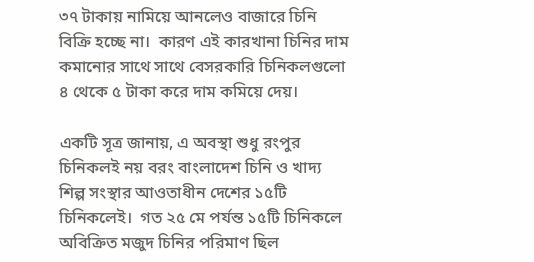৩৭ টাকায় নামিয়ে আনলেও বাজারে চিনি বিক্রি হচ্ছে না।  কারণ এই কারখানা চিনির দাম কমানোর সাথে সাথে বেসরকারি চিনিকলগুলো ৪ থেকে ৫ টাকা করে দাম কমিয়ে দেয়।

একটি সূত্র জানায়, এ অবস্থা শুধু রংপুর চিনিকলই নয় বরং বাংলাদেশ চিনি ও খাদ্য শিল্প সংস্থার আওতাধীন দেশের ১৫টি চিনিকলেই।  গত ২৫ মে পর্যন্ত ১৫টি চিনিকলে অবিক্রিত মজুদ চিনির পরিমাণ ছিল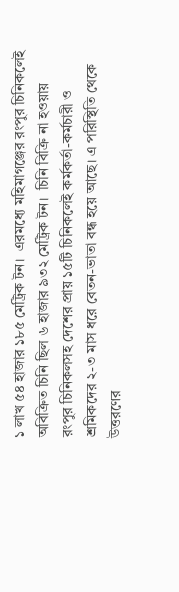১ লাখ ৫৪ হাজার ১৮৫ মেট্রিক টন।  এরমধ্যে মহিমাগঞ্জের রংপুর চিনিকলেই অবিক্রিত চিনি ছিল ৬ হাজার ৯৩২ মেট্রিক টন।  চিনি বিক্রি না হওয়ায় রংপুর চিনিকলসহ দেশের প্রায় ১৫টি চিনিকলেই কর্মকর্তা-কর্মচারী ও শ্রমিকদের ২-৩ মাস ধরে বেতন-ভাতা বন্ধ হয়ে আছে। এ পরিস্থিতি থেকে উত্তরণের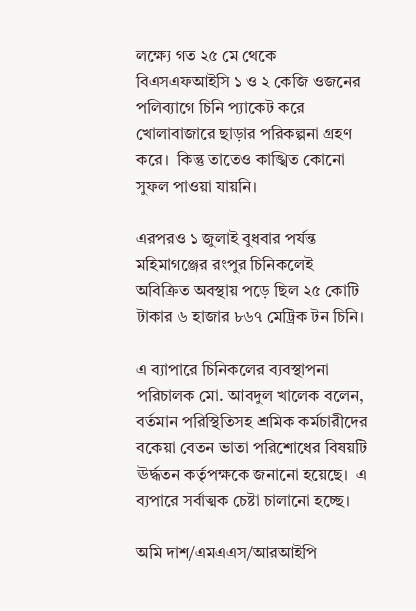লক্ষ্যে গত ২৫ মে থেকে বিএসএফআইসি ১ ও ২ কেজি ওজনের পলিব্যাগে চিনি প্যাকেট করে খোলাবাজারে ছাড়ার পরিকল্পনা গ্রহণ করে।  কিন্তু তাতেও কাঙ্খিত কোনো সুফল পাওয়া যায়নি।

এরপরও ১ জুলাই বুধবার পর্যন্ত মহিমাগঞ্জের রংপুর চিনিকলেই অবিক্রিত অবস্থায় পড়ে ছিল ২৫ কোটি টাকার ৬ হাজার ৮৬৭ মেট্রিক টন চিনি।

এ ব্যাপারে চিনিকলের ব্যবস্থাপনা পরিচালক মো. আবদুল খালেক বলেন, বর্তমান পরিস্থিতিসহ শ্রমিক কর্মচারীদের বকেয়া বেতন ভাতা পরিশোধের বিষয়টি ঊর্দ্ধতন কর্তৃপক্ষকে জনানো হয়েছে।  এ ব্যপারে সর্বাত্মক চেষ্টা চালানো হচ্ছে।

অমি দাশ/এমএএস/আরআইপি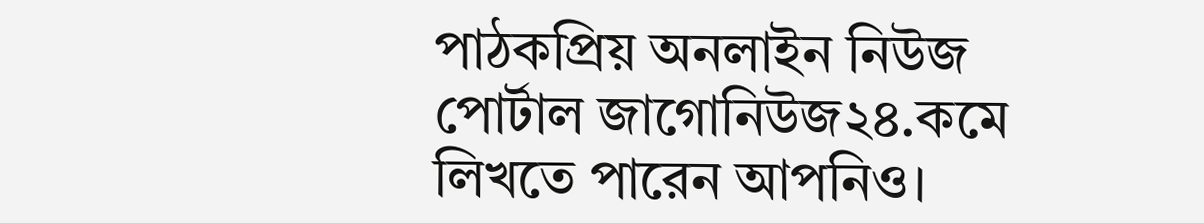পাঠকপ্রিয় অনলাইন নিউজ পোর্টাল জাগোনিউজ২৪.কমে লিখতে পারেন আপনিও।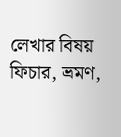লেখার বিষয় ফিচার, ভ্রমণ,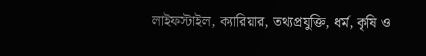লাইফস্টাইল, ক্যারিয়ার, তথ্যপ্রযুক্তি, ধর্ম, কৃষি ও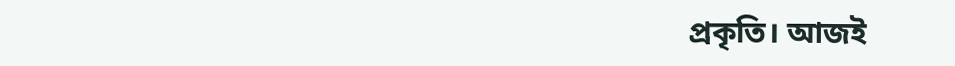প্রকৃতি। আজই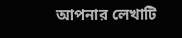আপনার লেখাটি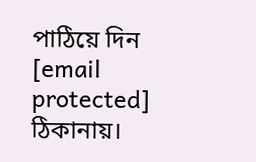পাঠিয়ে দিন [email protected] ঠিকানায়।